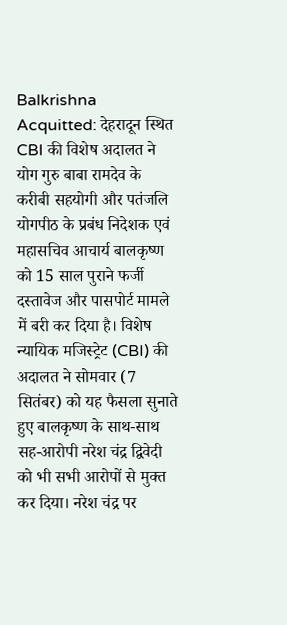Balkrishna Acquitted: देहरादून स्थित CBI की विशेष अदालत ने योग गुरु बाबा रामदेव के करीबी सहयोगी और पतंजलि योगपीठ के प्रबंध निदेशक एवं महासचिव आचार्य बालकृष्ण को 15 साल पुराने फर्जी दस्तावेज और पासपोर्ट मामले में बरी कर दिया है। विशेष न्यायिक मजिस्ट्रेट (CBI) की अदालत ने सोमवार (7 सितंबर) को यह फैसला सुनाते हुए बालकृष्ण के साथ-साथ सह-आरोपी नरेश चंद्र द्विवेदी को भी सभी आरोपों से मुक्त कर दिया। नरेश चंद्र पर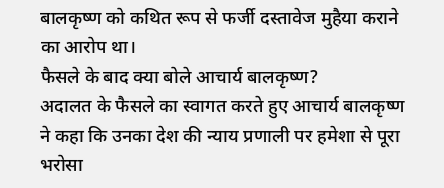बालकृष्ण को कथित रूप से फर्जी दस्तावेज मुहैया कराने का आरोप था।
फैसले के बाद क्या बोले आचार्य बालकृष्ण?
अदालत के फैसले का स्वागत करते हुए आचार्य बालकृष्ण ने कहा कि उनका देश की न्याय प्रणाली पर हमेशा से पूरा भरोसा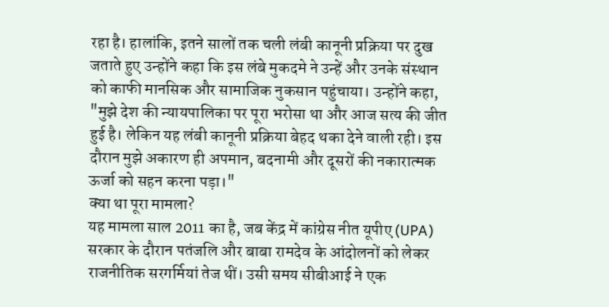रहा है। हालांकि, इतने सालों तक चली लंबी कानूनी प्रक्रिया पर दुख जताते हुए उन्होंने कहा कि इस लंबे मुकदमे ने उन्हें और उनके संस्थान को काफी मानसिक और सामाजिक नुकसान पहुंचाया। उन्होंने कहा, "मुझे देश की न्यायपालिका पर पूरा भरोसा था और आज सत्य की जीत हुई है। लेकिन यह लंबी कानूनी प्रक्रिया बेहद थका देने वाली रही। इस दौरान मुझे अकारण ही अपमान, बदनामी और दूसरों की नकारात्मक ऊर्जा को सहन करना पड़ा।"
क्या था पूरा मामला?
यह मामला साल 2011 का है, जब केंद्र में कांग्रेस नीत यूपीए (UPA) सरकार के दौरान पतंजलि और बाबा रामदेव के आंदोलनों को लेकर राजनीतिक सरगर्मियां तेज थीं। उसी समय सीबीआई ने एक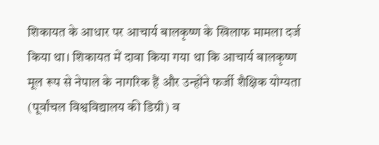शिकायत के आधार पर आचार्य बालकृष्ण के खिलाफ मामला दर्ज किया था। शिकायत में दावा किया गया था कि आचार्य बालकृष्ण मूल रूप से नेपाल के नागरिक हैं और उन्होंने फर्जी शैक्षिक योग्यता (पूर्वांचल विश्वविद्यालय की डिग्री) व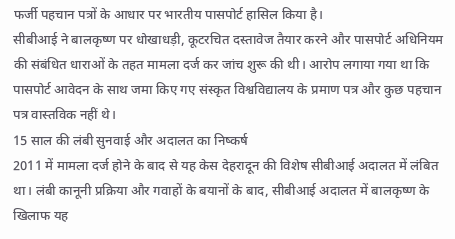फर्जी पहचान पत्रों के आधार पर भारतीय पासपोर्ट हासिल किया है।
सीबीआई ने बालकृष्ण पर धोखाधड़ी, कूटरचित दस्तावेज तैयार करने और पासपोर्ट अधिनियम की संबंधित धाराओं के तहत मामला दर्ज कर जांच शुरू की थी। आरोप लगाया गया था कि पासपोर्ट आवेदन के साथ जमा किए गए संस्कृत विश्वविद्यालय के प्रमाण पत्र और कुछ पहचान पत्र वास्तविक नहीं थे।
15 साल की लंबी सुनवाई और अदालत का निष्कर्ष
2011 में मामला दर्ज होने के बाद से यह केस देहरादून की विशेष सीबीआई अदालत में लंबित था। लंबी कानूनी प्रक्रिया और गवाहों के बयानों के बाद, सीबीआई अदालत में बालकृष्ण के खिलाफ यह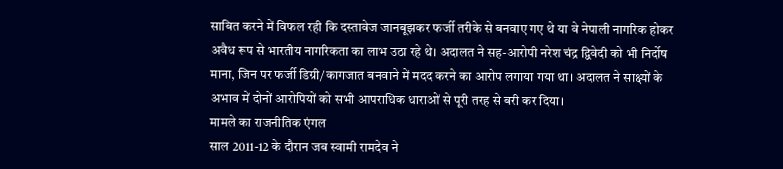साबित करने में विफल रही कि दस्तावेज जानबूझकर फर्जी तरीके से बनवाए गए थे या वे नेपाली नागरिक होकर अवैध रूप से भारतीय नागरिकता का लाभ उठा रहे थे। अदालत ने सह-आरोपी नरेश चंद्र द्विवेदी को भी निर्दोष माना, जिन पर फर्जी डिग्री/कागजात बनवाने में मदद करने का आरोप लगाया गया था। अदालत ने साक्ष्यों के अभाव में दोनों आरोपियों को सभी आपराधिक धाराओं से पूरी तरह से बरी कर दिया।
मामले का राजनीतिक एंगल
साल 2011-12 के दौरान जब स्वामी रामदेव ने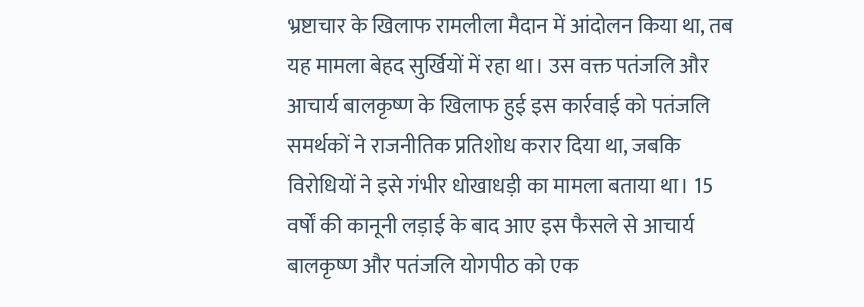भ्रष्टाचार के खिलाफ रामलीला मैदान में आंदोलन किया था, तब यह मामला बेहद सुर्खियों में रहा था। उस वक्त पतंजलि और आचार्य बालकृष्ण के खिलाफ हुई इस कार्रवाई को पतंजलि समर्थकों ने राजनीतिक प्रतिशोध करार दिया था, जबकि विरोधियों ने इसे गंभीर धोखाधड़ी का मामला बताया था। 15 वर्षों की कानूनी लड़ाई के बाद आए इस फैसले से आचार्य बालकृष्ण और पतंजलि योगपीठ को एक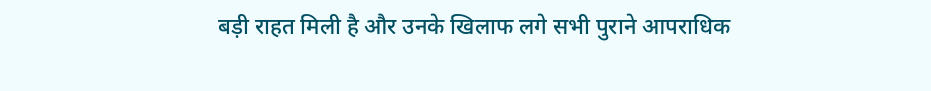बड़ी राहत मिली है और उनके खिलाफ लगे सभी पुराने आपराधिक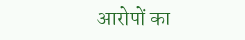आरोपों का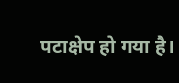पटाक्षेप हो गया है।